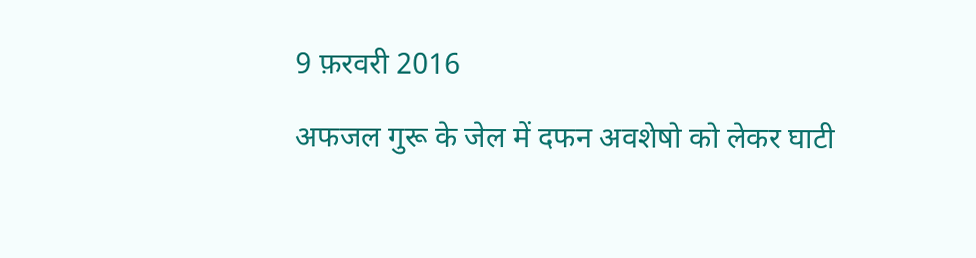9 फ़रवरी 2016

अफजल गुरू के जेल में दफन अवशेषो को लेकर घाटी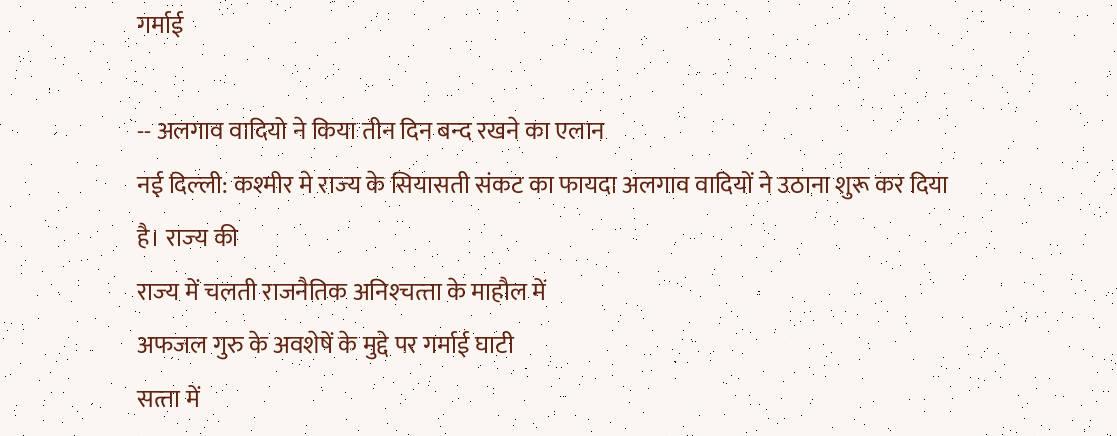गर्माई

-- अलगाव वादियो ने किया तीन दिन बन्‍द रखने का एलान
नई दिल्‍ली: कश्‍मीर मे राज्‍य के सियासती संकट का फायदा अलगाव वादियों ने उठाना शुरू कर दिया है। राज्‍य की
राज्‍य में चलती राजनैतिक अनिश्‍चत्‍ता के माहौल में
अफजल गुरु के अवशेषें के मुद्दे पर गर्माई घाटी
सत्‍ता में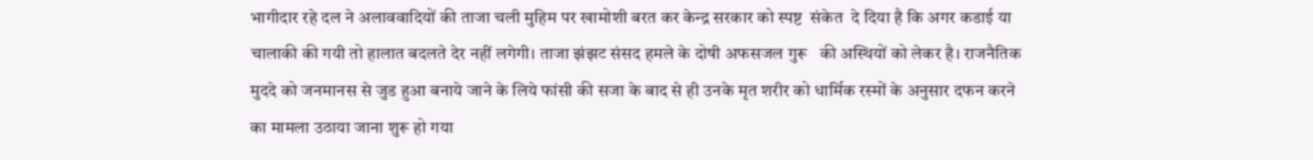भागीदार रहे दल ने अलाववादियों की ताजा चली मुहिम पर खामोशी बरत कर केन्‍द्र सरकार को स्पष्ट  संकेत  दे दिया है कि अगर कडाई या चालाकी की गयी तो हालात बदलते देर नहीं लगेगी। ताजा झंझट संसद हमले के दोषी अफसजल गुरू   की अस्थियों को लेकर है। राजनैतिक मुददे को जनमानस से जुड हुआ बनाये जाने के लिये फांसी की सजा के बाद से ही उनके मृत शरीर को धार्मिक रस्‍मों के अनुसार दफन करने का मामला उठाया जाना शुरू हो गया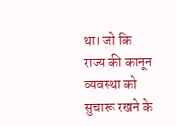था। जो कि राज्‍य की कानून व्‍यवस्‍था को सुचारू रखने के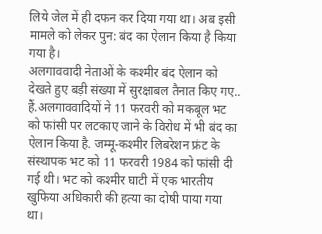लिये जेल में ही दफन कर दिया गया था। अब इसी मामले को लेकर पुन: बंद का ऐलान किया है किया गया है।
अलगाववादी नेताओं के कश्मीर बंद ऐलान को देखते हुए बड़ी संख्या में सुरक्षाबल तैनात किए गए..
हैं.अलगाववादियों ने 11 फरवरी को मकबूल भट को फांसी पर लटकाए जाने के विरोध में भी बंद का ऐलान किया है. जम्मू-कश्मीर लिबरेशन फ्रंट के संस्थापक भट को 11 फरवरी 1984 को फांसी दी गई थी। भट को कश्मीर घाटी में एक भारतीय खुफिया अधिकारी की हत्या का दोषी पाया गया था।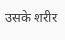उसके शरीर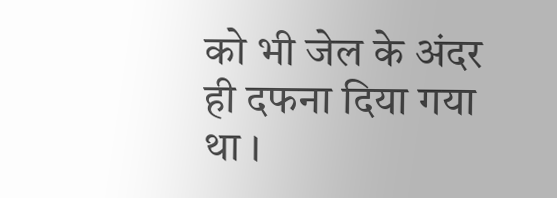को भी जेल के अंदर ही दफना दिया गया था ।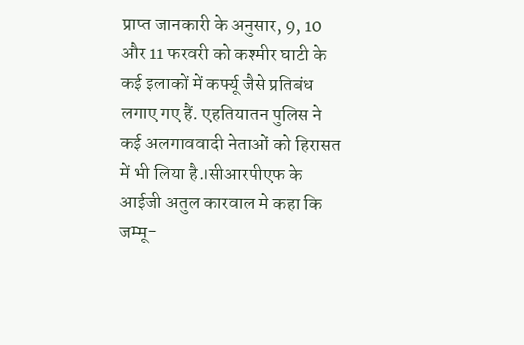प्राप्‍त जानकारी के अनुसार, 9, 10 और 11 फरवरी को कश्मीर घाटी के कई इलाकों में कर्फ्यू जैसे प्रतिबंध लगाए गए हैं. एहतियातन पुलिस ने कई अलगाववादी नेताओं को हिरासत में भी लिया है.।सीआरपीएफ के आईजी अतुल कारवाल मे कहा कि जम्मू-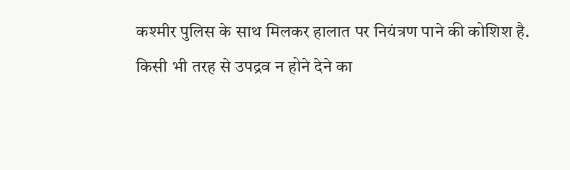कश्मीर पुलिस के साथ मिलकर हालात पर नियंत्रण पाने की कोशिश है. किसी भी तरह से उपद्रव न होने देने का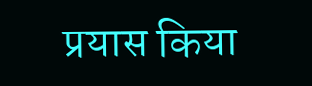प्रयास किया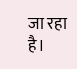जा रहा है।